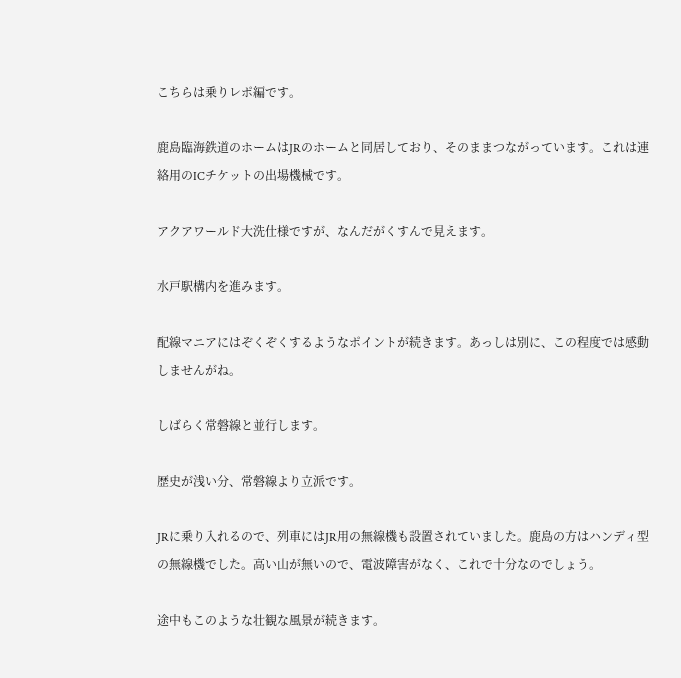こちらは乗りレポ編です。

鹿島臨海鉄道のホームはJRのホームと同居しており、そのままつながっています。これは連絡用のICチケットの出場機械です。

アクアワールド大洗仕様ですが、なんだがくすんで見えます。

水戸駅構内を進みます。

配線マニアにはぞくぞくするようなポイントが続きます。あっしは別に、この程度では感動しませんがね。

しばらく常磐線と並行します。

歴史が浅い分、常磐線より立派です。

JRに乗り入れるので、列車にはJR用の無線機も設置されていました。鹿島の方はハンディ型の無線機でした。高い山が無いので、電波障害がなく、これで十分なのでしょう。

途中もこのような壮観な風景が続きます。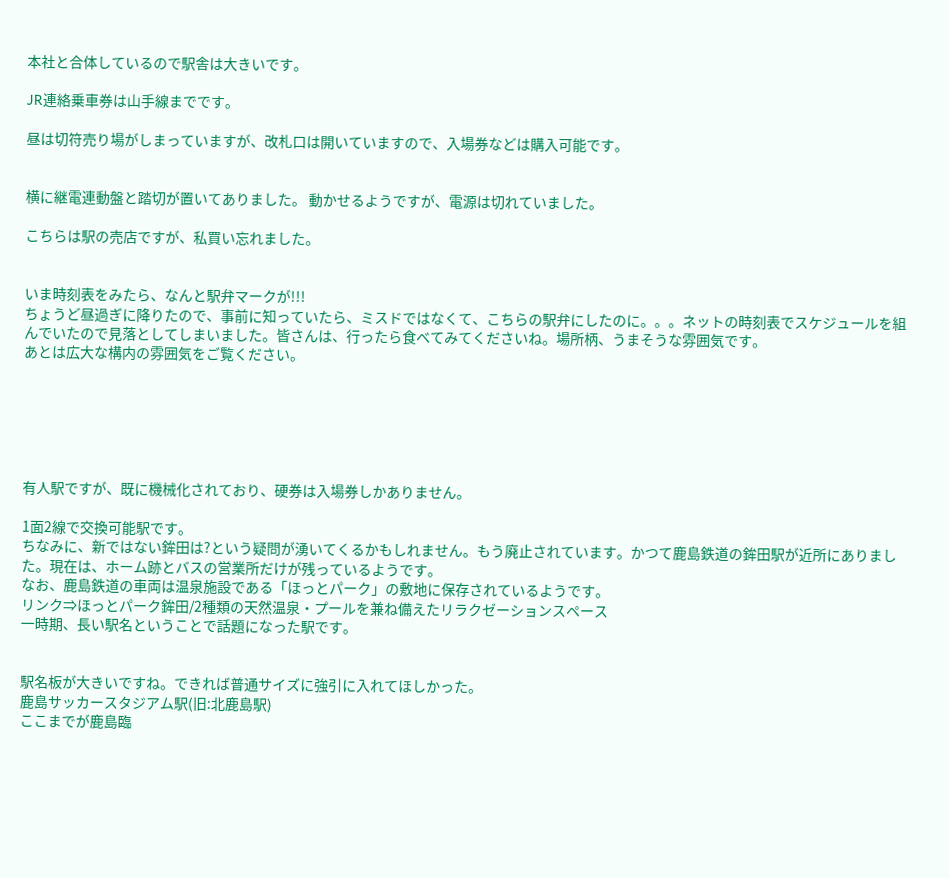本社と合体しているので駅舎は大きいです。

JR連絡乗車券は山手線までです。

昼は切符売り場がしまっていますが、改札口は開いていますので、入場券などは購入可能です。


横に継電連動盤と踏切が置いてありました。 動かせるようですが、電源は切れていました。

こちらは駅の売店ですが、私買い忘れました。


いま時刻表をみたら、なんと駅弁マークが!!!
ちょうど昼過ぎに降りたので、事前に知っていたら、ミスドではなくて、こちらの駅弁にしたのに。。。ネットの時刻表でスケジュールを組んでいたので見落としてしまいました。皆さんは、行ったら食べてみてくださいね。場所柄、うまそうな雰囲気です。
あとは広大な構内の雰囲気をご覧ください。






有人駅ですが、既に機械化されており、硬券は入場券しかありません。

1面2線で交換可能駅です。
ちなみに、新ではない鉾田は?という疑問が湧いてくるかもしれません。もう廃止されています。かつて鹿島鉄道の鉾田駅が近所にありました。現在は、ホーム跡とバスの営業所だけが残っているようです。
なお、鹿島鉄道の車両は温泉施設である「ほっとパーク」の敷地に保存されているようです。
リンク⇒ほっとパーク鉾田/2種類の天然温泉・プールを兼ね備えたリラクゼーションスペース
一時期、長い駅名ということで話題になった駅です。


駅名板が大きいですね。できれば普通サイズに強引に入れてほしかった。
鹿島サッカースタジアム駅(旧:北鹿島駅)
ここまでが鹿島臨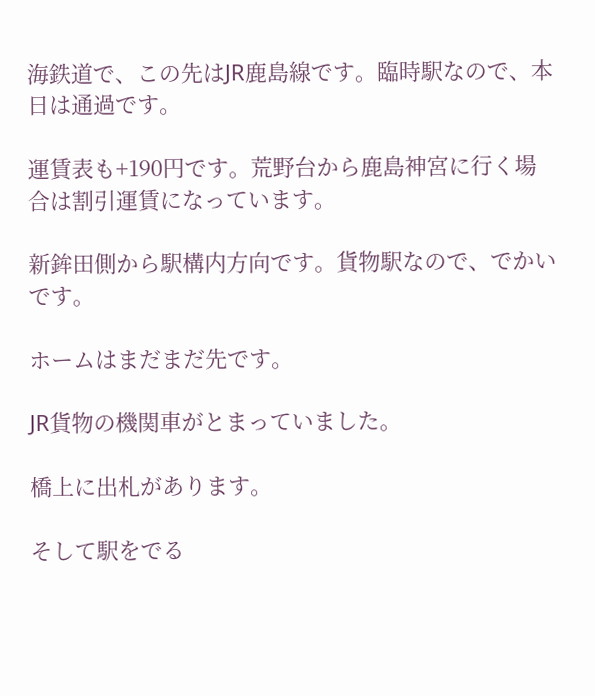海鉄道で、この先はJR鹿島線です。臨時駅なので、本日は通過です。

運賃表も+190円です。荒野台から鹿島神宮に行く場合は割引運賃になっています。

新鉾田側から駅構内方向です。貨物駅なので、でかいです。

ホームはまだまだ先です。

JR貨物の機関車がとまっていました。

橋上に出札があります。

そして駅をでる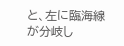と、左に臨海線が分岐し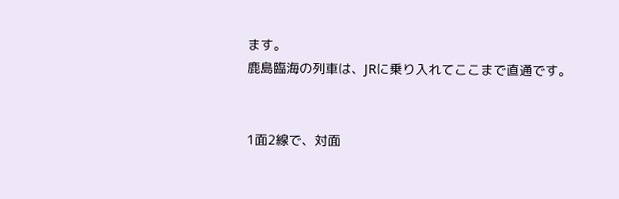ます。
鹿島臨海の列車は、JRに乗り入れてここまで直通です。


1面2線で、対面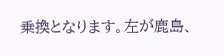乗換となります。左が鹿島、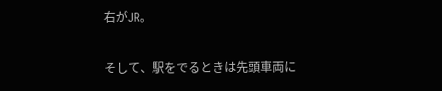右がJR。

そして、駅をでるときは先頭車両に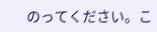のってください。こ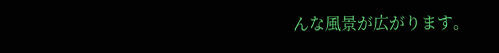んな風景が広がります。